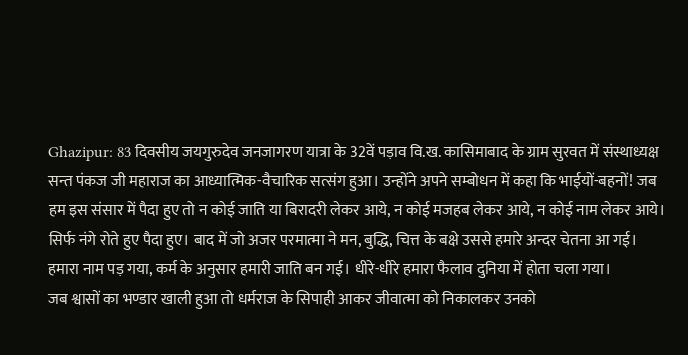Ghazipur: 83 दिवसीय जयगुरुदेव जनजागरण यात्रा के 32वें पड़ाव वि.ख. कासिमाबाद के ग्राम सुरवत में संस्थाध्यक्ष सन्त पंकज जी महाराज का आध्यात्मिक-वैचारिक सत्संग हुआ। उन्होंने अपने सम्बोधन में कहा कि भाईयों-बहनों! जब हम इस संसार में पैदा हुए तो न कोई जाति या बिरादरी लेकर आये, न कोई मजहब लेकर आये, न कोई नाम लेकर आये। सिर्फ नंगे रोते हुए पैदा हुए। बाद में जो अजर परमात्मा ने मन, बुद्धि, चित्त के बक्षे उससे हमारे अन्दर चेतना आ गई। हमारा नाम पड़ गया, कर्म के अनुसार हमारी जाति बन गई। धीरे-धीरे हमारा फैलाव दुनिया में होता चला गया।
जब श्वासों का भण्डार खाली हुआ तो धर्मराज के सिपाही आकर जीवात्मा को निकालकर उनको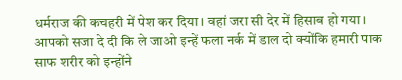धर्मराज की कचहरी में पेश कर दिया। वहां जरा सी देर में हिसाब हो गया। आपको सजा दे दी कि ले जाओ इन्हें फला नर्क में डाल दो क्योंकि हमारी पाक साफ शरीर को इन्होंने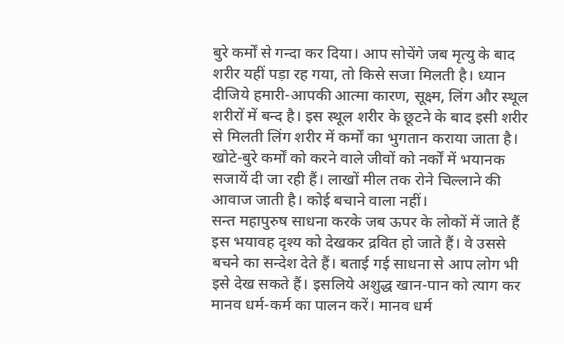बुरे कर्मों से गन्दा कर दिया। आप सोचेंगे जब मृत्यु के बाद शरीर यहीं पड़ा रह गया, तो किसे सजा मिलती है। ध्यान दीजिये हमारी-आपकी आत्मा कारण, सूक्ष्म, लिंग और स्थूल शरीरों में बन्द है। इस स्थूल शरीर के छूटने के बाद इसी शरीर से मिलती लिंग शरीर में कर्मों का भुगतान कराया जाता है। खोटे-बुरे कर्मों को करने वाले जीवों को नर्कों में भयानक सजायें दी जा रही हैं। लाखों मील तक रोने चिल्लाने की आवाज जाती है। कोई बचाने वाला नहीं।
सन्त महापुरुष साधना करके जब ऊपर के लोकों में जाते हैं इस भयावह दृश्य को देखकर द्रवित हो जाते हैं। वे उससे बचने का सन्देश देते हैं। बताई गई साधना से आप लोग भी इसे देख सकते हैं। इसलिये अशुद्ध खान-पान को त्याग कर मानव धर्म-कर्म का पालन करें। मानव धर्म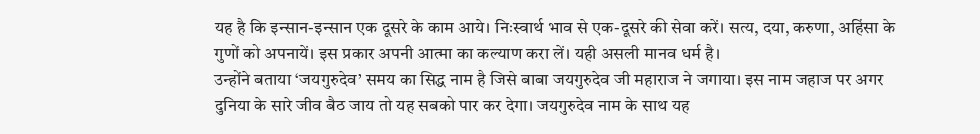यह है कि इन्सान-इन्सान एक दूसरे के काम आये। निःस्वार्थ भाव से एक-दूसरे की सेवा करें। सत्य, दया, करुणा, अहिंसा के गुणों को अपनायें। इस प्रकार अपनी आत्मा का कल्याण करा लें। यही असली मानव धर्म है।
उन्होंने बताया ‘जयगुरुदेव’ समय का सिद्ध नाम है जिसे बाबा जयगुरुदेव जी महाराज ने जगाया। इस नाम जहाज पर अगर दुनिया के सारे जीव बैठ जाय तो यह सबको पार कर देगा। जयगुरुदेव नाम के साथ यह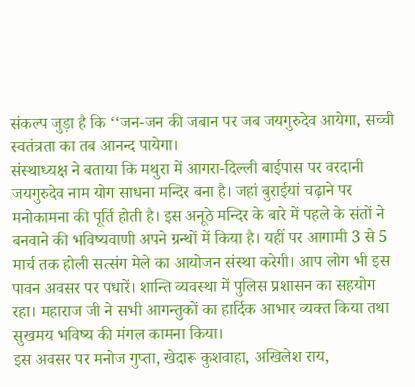संकल्प जुड़ा है कि ‘‘जन-जन की जबान पर जब जयगुरुदेव आयेगा, सच्ची स्वतंत्रता का तब आनन्द पायेगा।
संस्थाध्यक्ष ने बताया कि मथुरा में आगरा-दिल्ली बाईपास पर वरदानी जयगुरुदेव नाम योग साधना मन्दिर बना है। जहां बुराईयां चढ़ाने पर मनोकामना की पूर्ति होती है। इस अनूठे मन्दिर के बारे में पहले के संतों ने बनवाने की भविष्यवाणी अपने ग्रन्थों में किया है। यहीं पर आगामी 3 से 5 मार्च तक होली सत्संग मेले का आयोजन संस्था करेगी। आप लोग भी इस पावन अवसर पर पधारें। शान्ति व्यवस्था में पुलिस प्रशासन का सहयोग रहा। महाराज जी ने सभी आगन्तुकों का हार्दिक आभार व्यक्त किया तथा सुखमय भविष्य की मंगल कामना किया।
इस अवसर पर मनोज गुप्ता, खेदारू कुशवाहा, अखिलेश राय,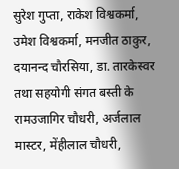सुरेश गुप्ता, राकेश विश्वकर्मा, उमेश विश्वकर्मा, मनजीत ठाकुर, दयानन्द चौरसिया, डा. तारकेस्वर तथा सहयोगी संगत बस्ती के रामउजागिर चौधरी, अर्जलाल मास्टर, मेंहीलाल चौधरी,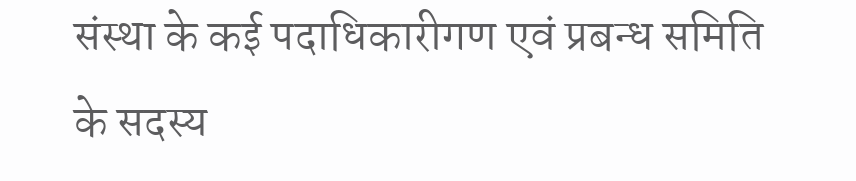संस्था के कई पदाधिकारीगण एवं प्रबन्ध समिति के सदस्य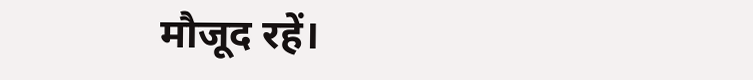मौजूद रहें।